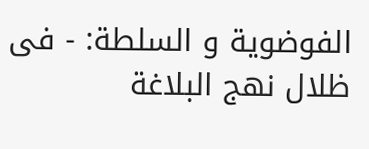الفوضوية و السلطة: - فی ظلال نهج البلاغة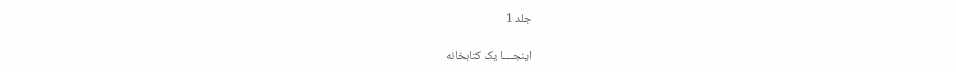جلد 1

اینجــــا یک کتابخانه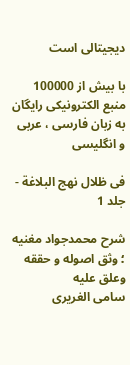دیجیتالی است

با بیش از 100000 منبع الکترونیکی رایگان به زبان فارسی ، عربی و انگلیسی

فی ظلال نهج البلاغة - جلد 1

شرح محمدجواد مغنیه ؛ وثق اصوله و حققه وعلق علیه سامی ‌الغریری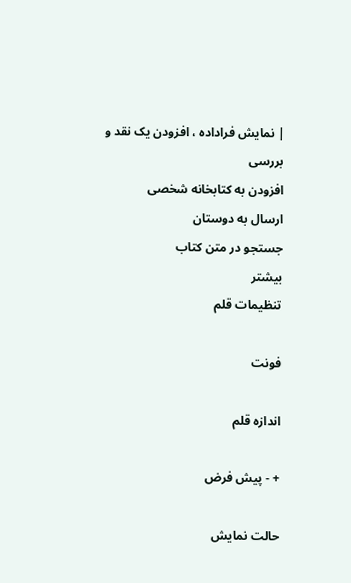| نمايش فراداده ، افزودن یک نقد و بررسی
افزودن به کتابخانه شخصی
ارسال به دوستان
جستجو در متن کتاب
بیشتر
تنظیمات قلم

فونت

اندازه قلم

+ - پیش فرض

حالت نمایش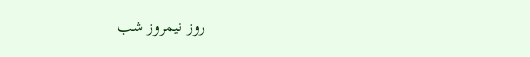روز نیمروز شب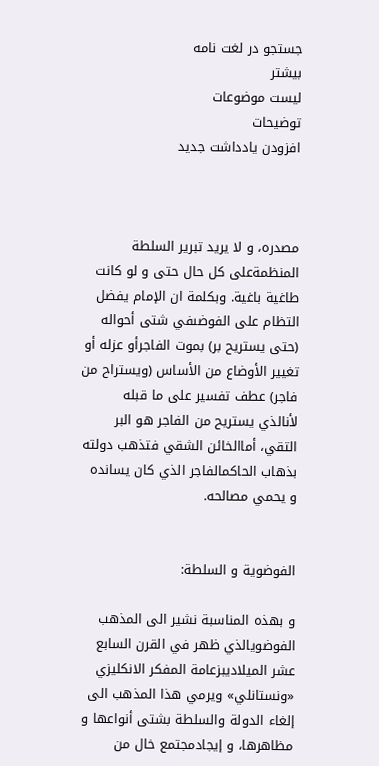جستجو در لغت نامه
بیشتر
لیست موضوعات
توضیحات
افزودن یادداشت جدید



مصدره، و لا يريد تبرير السلطة المنظمةعلى كل حال حتى و لو كانت طاغية باغية. وبكلمة ان الإمام يفضل التظام على الفوضىفي شتى أحواله (حتى يستريح بر) بموت الفاجرأو عزله أو تغيير الأوضاع من الأساس (ويستراح من فاجر) عطف تفسير على ما قبله لأنالذي يستريح من الفاجر هو البر التقي، أماالخائن الشقي فتذهب دولته بذهاب الحاكمالفاجر الذي كان يسانده و يحمي مصالحه.


الفوضوية و السلطة:

و بهذه المناسبة نشير الى المذهب الفوضويالذي ظهر في القرن السابع عشر الميلاديبزعامة المفكر الانكليزي «ونستانلي» ويرمي هذا المذهب الى إلغاء الدولة والسلطة بشتى أنواعها و مظاهرها، و إيجادمجتمع خال من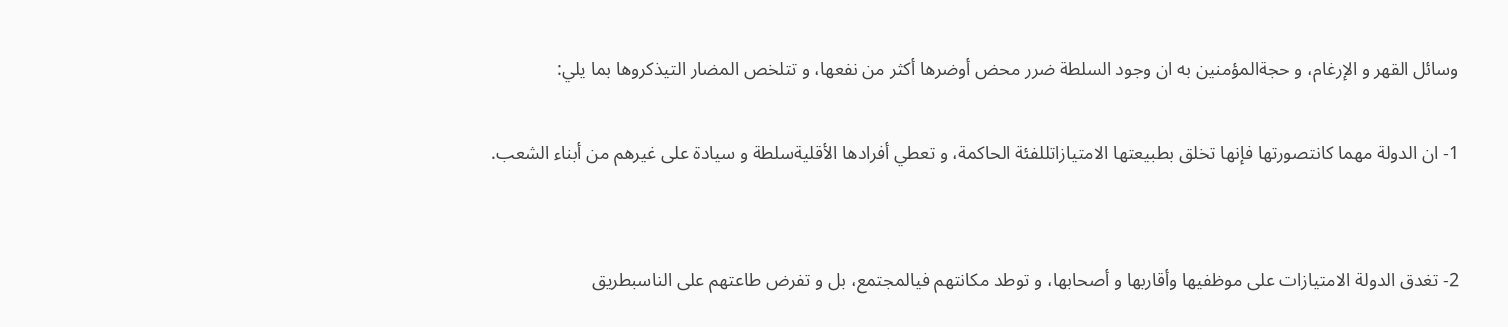وسائل القهر و الإرغام، و حجةالمؤمنين به ان وجود السلطة ضرر محض أوضرها أكثر من نفعها، و تتلخص المضار التيذكروها بما يلي:

1- ان الدولة مهما كانتصورتها فإنها تخلق بطبيعتها الامتيازاتللفئة الحاكمة، و تعطي أفرادها الأقليةسلطة و سيادة على غيرهم من أبناء الشعب.


2- تغدق الدولة الامتيازات على موظفيها وأقاربها و أصحابها، و توطد مكانتهم فيالمجتمع، بل و تفرض طاعتهم على الناسبطريق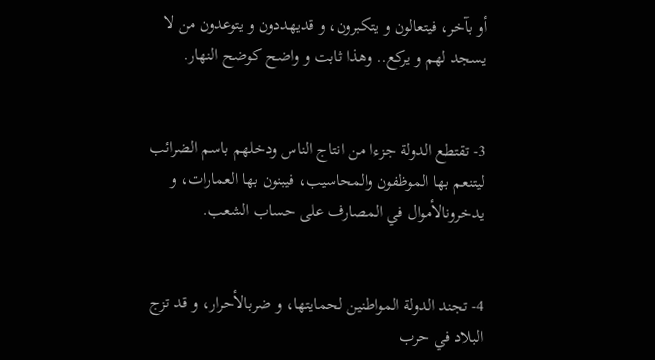أو بآخر، فيتعالون و يتكبرون، و قديهددون و يتوعدون من لا يسجد لهم و يركع.. وهذا ثابت و واضح كوضح النهار.


3- تقتطع الدولة جزءا من انتاج الناس ودخلهم باسم الضرائب ليتنعم بها الموظفون والمحاسيب، فيبنون بها العمارات، و يدخرونالأموال في المصارف على حساب الشعب.


4- تجند الدولة المواطنين لحمايتها، و ضربالأحرار، و قد تزج البلاد في حرب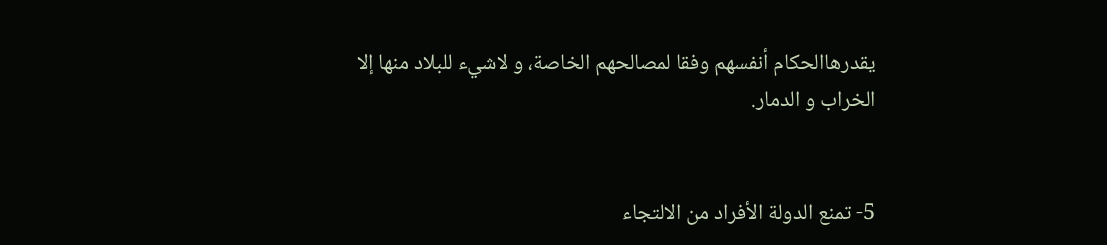يقدرهاالحكام أنفسهم وفقا لمصالحهم الخاصة، و لاشيء للبلاد منها إلا الخراب و الدمار.


5- تمنع الدولة الأفراد من الالتجاء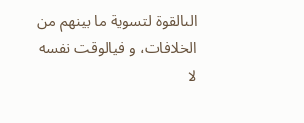الىالقوة لتسوية ما بينهم من الخلافات، و فيالوقت نفسه لا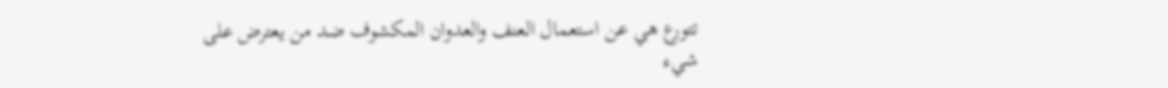تتورع هي عن استعمال العنف والعدوان المكشوف ضد من يعترض على شيء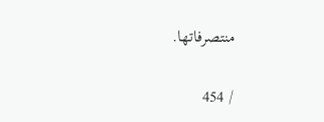منتصرفاتها.

/ 454